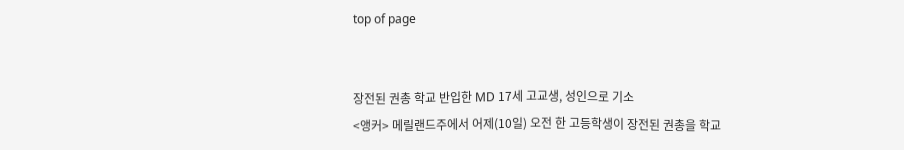top of page


장전된 권총 학교 반입한 MD 17세 고교생, 성인으로 기소
<앵커> 메릴랜드주에서 어제(10일) 오전 한 고등학생이 장전된 권총을 학교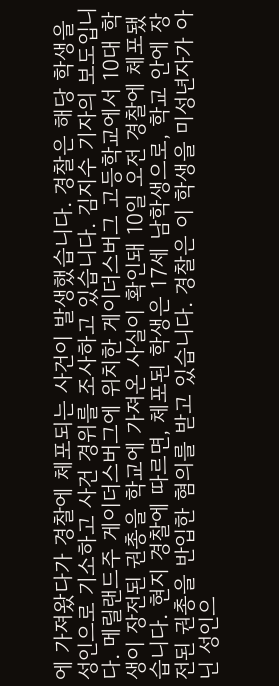에 가져왔다가 경찰에 체포되는 사건이 발생했습니다. 경찰은 해당 학생을 성인으로 기소하고 사건 경위를 조사하고 있습니다. 김지수 기자의 보도입니다. 메릴랜드주 게이더스버그에 위치한 게이더스버그 고등학교에서 10대 학생이 장전된 권총을 학교에 가져온 사실이 확인돼 10일 오전 경찰에 체포됐습니다. 현지 경찰에 따르면, 체포된 학생은 17세 남학생으로, 학교 안에 장전된 권총을 반입한 혐의를 받고 있습니다. 경찰은 이 학생을 미성년자가 아닌 성인으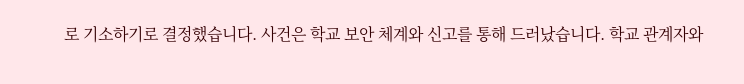로 기소하기로 결정했습니다. 사건은 학교 보안 체계와 신고를 통해 드러났습니다. 학교 관계자와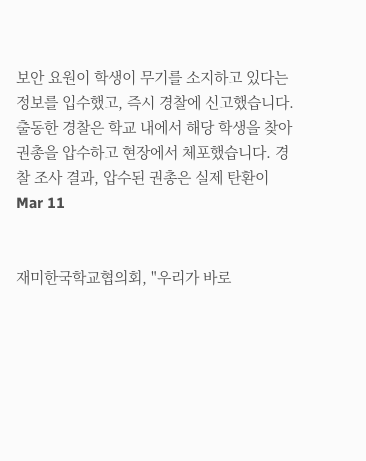보안 요원이 학생이 무기를 소지하고 있다는 정보를 입수했고, 즉시 경찰에 신고했습니다. 출동한 경찰은 학교 내에서 해당 학생을 찾아 권총을 압수하고 현장에서 체포했습니다. 경찰 조사 결과, 압수된 권총은 실제 탄환이
Mar 11


재미한국학교협의회, "우리가 바로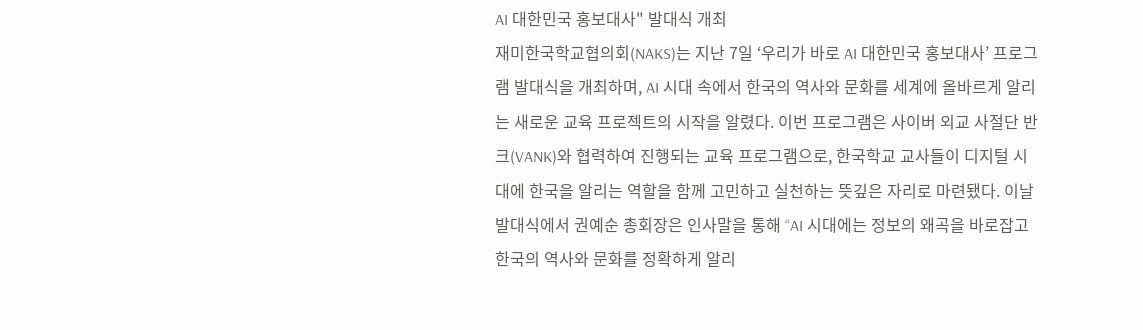AI 대한민국 홍보대사" 발대식 개최
재미한국학교협의회(NAKS)는 지난 7일 ‘우리가 바로 AI 대한민국 홍보대사’ 프로그램 발대식을 개최하며, AI 시대 속에서 한국의 역사와 문화를 세계에 올바르게 알리는 새로운 교육 프로젝트의 시작을 알렸다. 이번 프로그램은 사이버 외교 사절단 반크(VANK)와 협력하여 진행되는 교육 프로그램으로, 한국학교 교사들이 디지털 시대에 한국을 알리는 역할을 함께 고민하고 실천하는 뜻깊은 자리로 마련됐다. 이날 발대식에서 권예순 총회장은 인사말을 통해 “AI 시대에는 정보의 왜곡을 바로잡고 한국의 역사와 문화를 정확하게 알리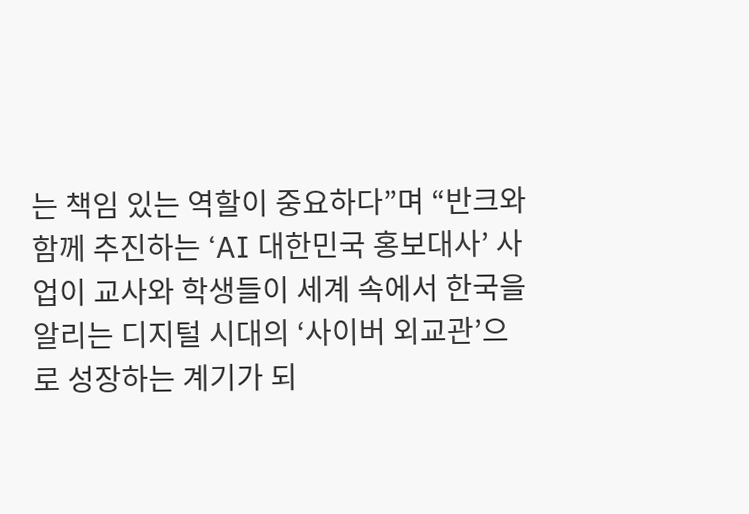는 책임 있는 역할이 중요하다”며 “반크와 함께 추진하는 ‘AI 대한민국 홍보대사’ 사업이 교사와 학생들이 세계 속에서 한국을 알리는 디지털 시대의 ‘사이버 외교관’으로 성장하는 계기가 되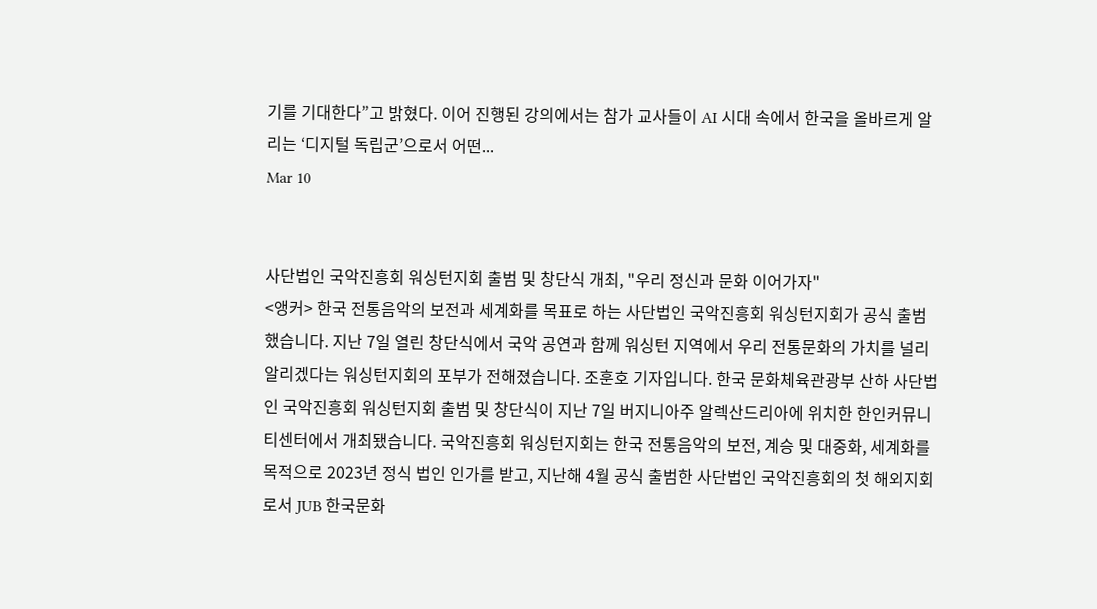기를 기대한다”고 밝혔다. 이어 진행된 강의에서는 참가 교사들이 AI 시대 속에서 한국을 올바르게 알리는 ‘디지털 독립군’으로서 어떤...
Mar 10


사단법인 국악진흥회 워싱턴지회 출범 및 창단식 개최, "우리 정신과 문화 이어가자"
<앵커> 한국 전통음악의 보전과 세계화를 목표로 하는 사단법인 국악진흥회 워싱턴지회가 공식 출범했습니다. 지난 7일 열린 창단식에서 국악 공연과 함께 워싱턴 지역에서 우리 전통문화의 가치를 널리 알리겠다는 워싱턴지회의 포부가 전해졌습니다. 조훈호 기자입니다. 한국 문화체육관광부 산하 사단법인 국악진흥회 워싱턴지회 출범 및 창단식이 지난 7일 버지니아주 알렉산드리아에 위치한 한인커뮤니티센터에서 개최됐습니다. 국악진흥회 워싱턴지회는 한국 전통음악의 보전, 계승 및 대중화, 세계화를 목적으로 2023년 정식 법인 인가를 받고, 지난해 4월 공식 출범한 사단법인 국악진흥회의 첫 해외지회로서 JUB 한국문화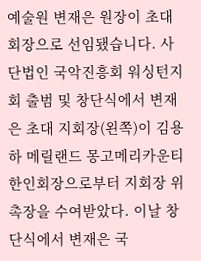예술원 변재은 원장이 초대 회장으로 선임됐습니다. 사단법인 국악진흥회 워싱턴지회 출범 및 창단식에서 변재은 초대 지회장(왼쪽)이 김용하 메릴랜드 몽고메리카운티 한인회장으로부터 지회장 위촉장을 수여받았다. 이날 창단식에서 변재은 국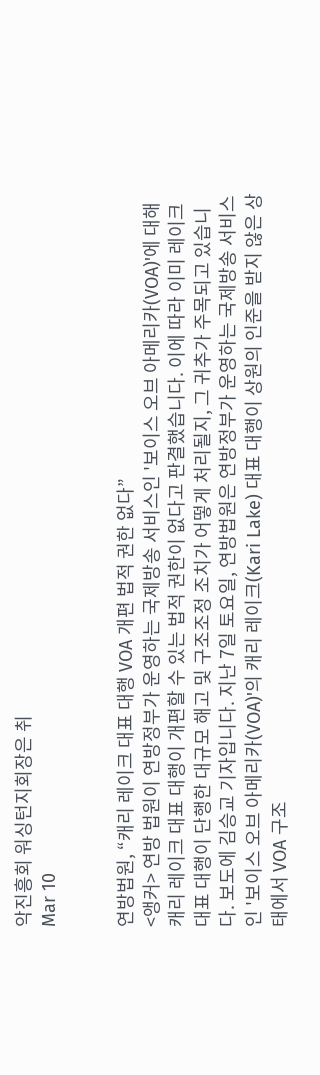악진흥회 워싱턴지회장은 취
Mar 10


연방법원, “캐리 레이크 대표 대행 VOA 개편 법적 권한 없다”
<앵커> 연방 법원이 연방정부가 운영하는 국제방송 서비스인 '보이스 오브 아메리카(VOA)'에 대해 캐리 레이크 대표 대행이 개편할 수 있는 법적 권한이 없다고 판결했습니다. 이에 따라 이미 레이크 대표 대행이 단행한 대규모 해고 및 구조조정 조치가 어떻게 처리될지, 그 귀추가 주목되고 있습니다. 보도에 김승교 기자입니다. 지난 7일 토요일, 연방법원은 연방정부가 운영하는 국제방송 서비스인 '보이스 오브 아메리카(VOA)'의 캐리 레이크(Kari Lake) 대표 대행이 상원의 인준을 받지 않은 상태에서 VOA 구조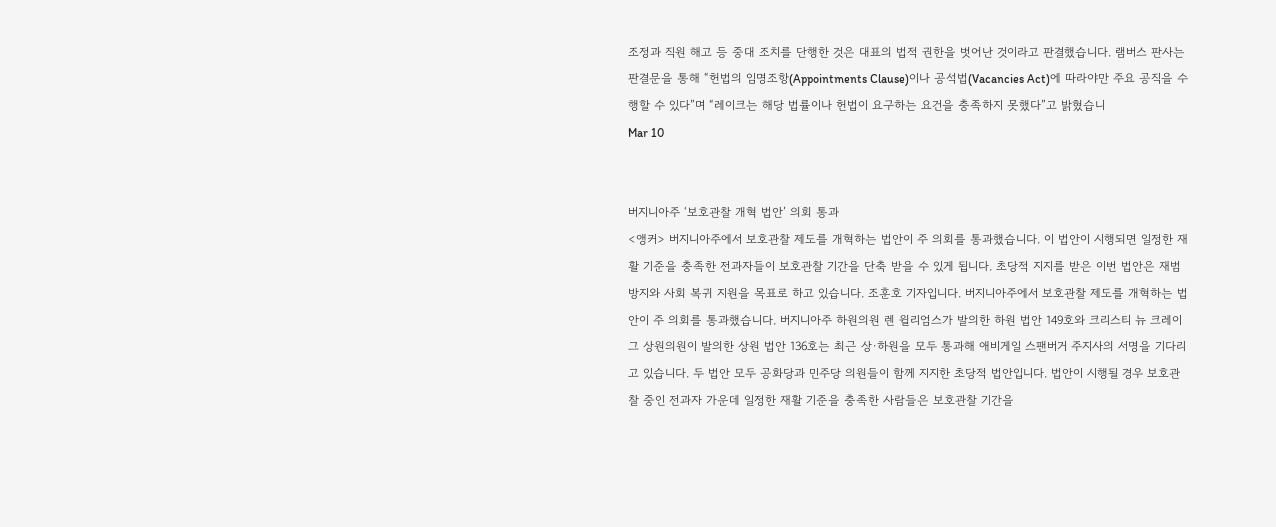조정과 직원 해고 등 중대 조치를 단행한 것은 대표의 법적 권한을 벗어난 것이라고 판결했습니다. 램버스 판사는 판결문을 통해 “헌법의 임명조항(Appointments Clause)이나 공석법(Vacancies Act)에 따라야만 주요 공직을 수행할 수 있다”며 “레이크는 해당 법률이나 헌법이 요구하는 요건을 충족하지 못했다”고 밝혔습니
Mar 10


버지니아주 ‘보호관찰 개혁 법안’ 의회 통과
<앵커> 버지니아주에서 보호관찰 제도를 개혁하는 법안이 주 의회를 통과했습니다. 이 법안이 시행되면 일정한 재활 기준을 충족한 전과자들이 보호관찰 기간을 단축 받을 수 있게 됩니다. 초당적 지지를 받은 이번 법안은 재범 방지와 사회 복귀 지원을 목표로 하고 있습니다. 조훈호 기자입니다. 버지니아주에서 보호관찰 제도를 개혁하는 법안이 주 의회를 통과했습니다. 버지니아주 하원의원 렌 윌리엄스가 발의한 하원 법안 149호와 크리스티 뉴 크레이그 상원의원이 발의한 상원 법안 136호는 최근 상·하원을 모두 통과해 애비게일 스팬버거 주지사의 서명을 기다리고 있습니다. 두 법안 모두 공화당과 민주당 의원들이 함께 지지한 초당적 법안입니다. 법안이 시행될 경우 보호관찰 중인 전과자 가운데 일정한 재활 기준을 충족한 사람들은 보호관찰 기간을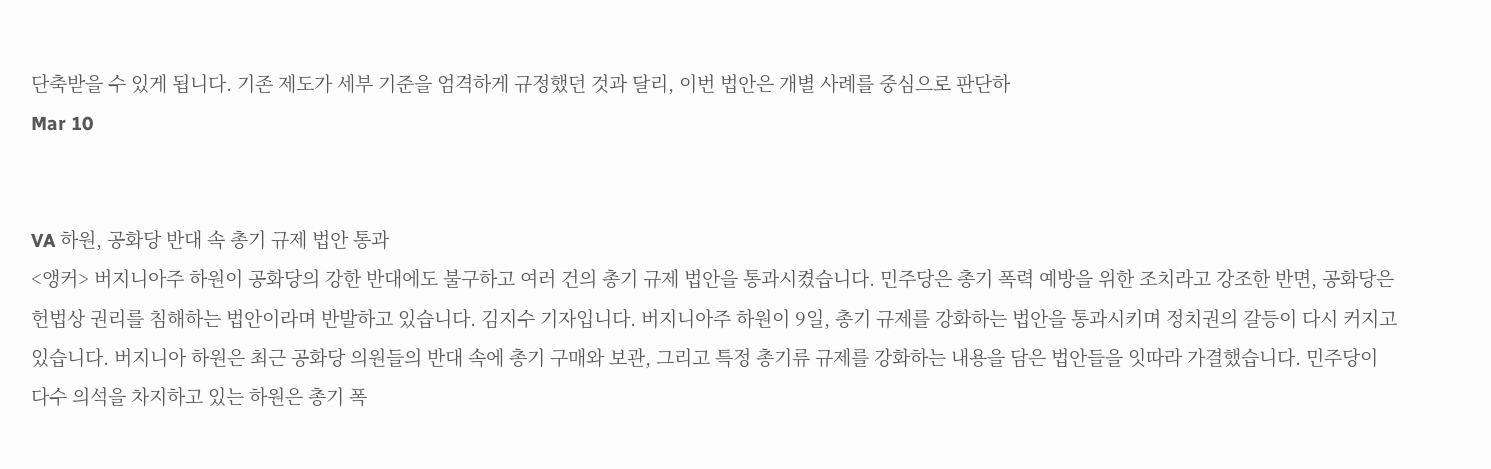단축받을 수 있게 됩니다. 기존 제도가 세부 기준을 엄격하게 규정했던 것과 달리, 이번 법안은 개별 사례를 중심으로 판단하
Mar 10


VA 하원, 공화당 반대 속 총기 규제 법안 통과
<앵커> 버지니아주 하원이 공화당의 강한 반대에도 불구하고 여러 건의 총기 규제 법안을 통과시켰습니다. 민주당은 총기 폭력 예방을 위한 조치라고 강조한 반면, 공화당은 헌법상 권리를 침해하는 법안이라며 반발하고 있습니다. 김지수 기자입니다. 버지니아주 하원이 9일, 총기 규제를 강화하는 법안을 통과시키며 정치권의 갈등이 다시 커지고 있습니다. 버지니아 하원은 최근 공화당 의원들의 반대 속에 총기 구매와 보관, 그리고 특정 총기류 규제를 강화하는 내용을 담은 법안들을 잇따라 가결했습니다. 민주당이 다수 의석을 차지하고 있는 하원은 총기 폭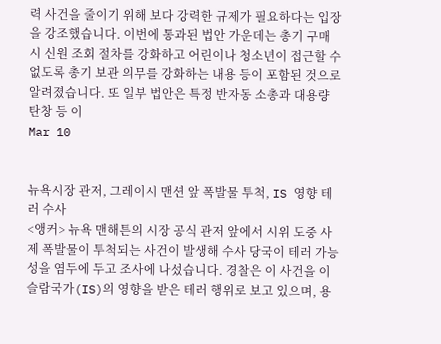력 사건을 줄이기 위해 보다 강력한 규제가 필요하다는 입장을 강조했습니다. 이번에 통과된 법안 가운데는 총기 구매 시 신원 조회 절차를 강화하고 어린이나 청소년이 접근할 수 없도록 총기 보관 의무를 강화하는 내용 등이 포함된 것으로 알려졌습니다. 또 일부 법안은 특정 반자동 소총과 대용량 탄창 등 이
Mar 10


뉴욕시장 관저, 그레이시 맨션 앞 폭발물 투척, IS 영향 테러 수사
<앵커> 뉴욕 맨해튼의 시장 공식 관저 앞에서 시위 도중 사제 폭발물이 투척되는 사건이 발생해 수사 당국이 테러 가능성을 염두에 두고 조사에 나섰습니다. 경찰은 이 사건을 이슬람국가(IS)의 영향을 받은 테러 행위로 보고 있으며, 용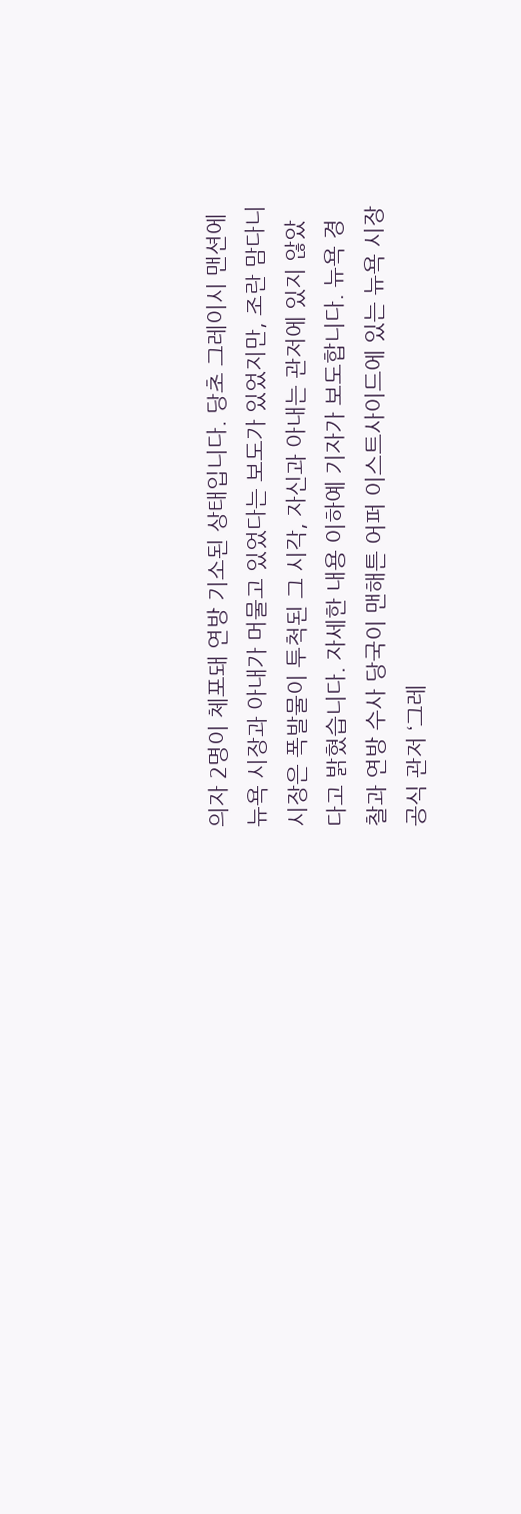의자 2명이 체포돼 연방 기소된 상태입니다. 당초 그레이시 맨션에 뉴욕 시장과 아내가 머물고 있었다는 보도가 있었지만, 조란 맘다니 시장은 폭발물이 투척된 그 시각, 자신과 아내는 관저에 있지 않았다고 밝혔습니다. 자세한 내용 이하예 기자가 보도합니다. 뉴욕 경찰과 연방 수사 당국이 맨해튼 어퍼 이스트사이드에 있는 뉴욕 시장 공식 관저 ‘그레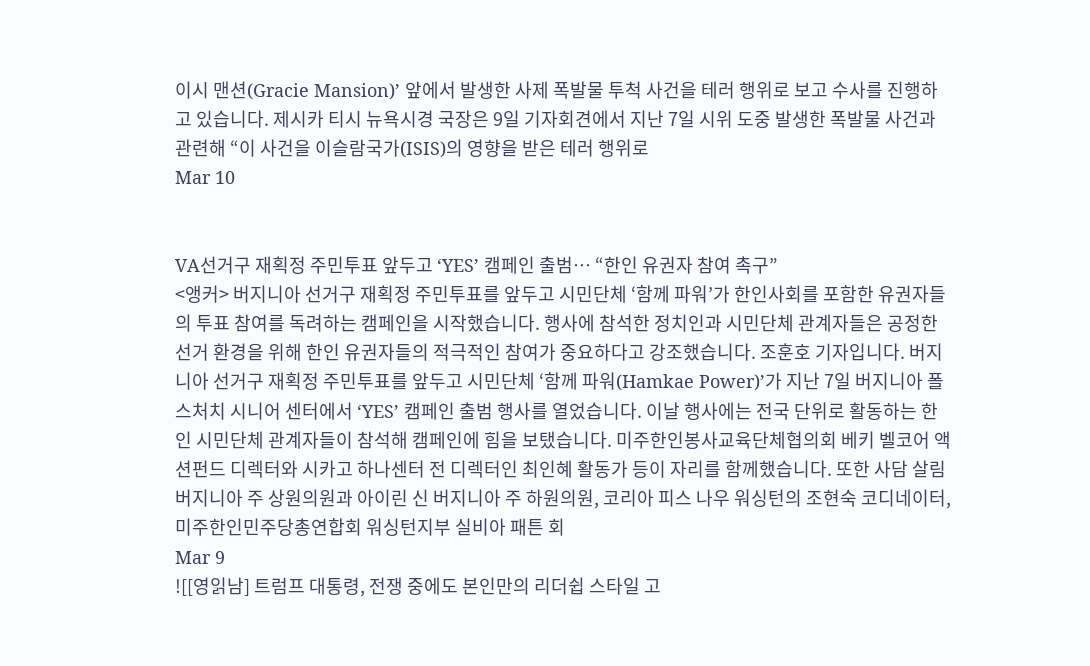이시 맨션(Gracie Mansion)’ 앞에서 발생한 사제 폭발물 투척 사건을 테러 행위로 보고 수사를 진행하고 있습니다. 제시카 티시 뉴욕시경 국장은 9일 기자회견에서 지난 7일 시위 도중 발생한 폭발물 사건과 관련해 “이 사건을 이슬람국가(ISIS)의 영향을 받은 테러 행위로
Mar 10


VA선거구 재획정 주민투표 앞두고 ‘YES’ 캠페인 출범… “한인 유권자 참여 촉구”
<앵커> 버지니아 선거구 재획정 주민투표를 앞두고 시민단체 ‘함께 파워’가 한인사회를 포함한 유권자들의 투표 참여를 독려하는 캠페인을 시작했습니다. 행사에 참석한 정치인과 시민단체 관계자들은 공정한 선거 환경을 위해 한인 유권자들의 적극적인 참여가 중요하다고 강조했습니다. 조훈호 기자입니다. 버지니아 선거구 재획정 주민투표를 앞두고 시민단체 ‘함께 파워(Hamkae Power)’가 지난 7일 버지니아 폴스처치 시니어 센터에서 ‘YES’ 캠페인 출범 행사를 열었습니다. 이날 행사에는 전국 단위로 활동하는 한인 시민단체 관계자들이 참석해 캠페인에 힘을 보탰습니다. 미주한인봉사교육단체협의회 베키 벨코어 액션펀드 디렉터와 시카고 하나센터 전 디렉터인 최인혜 활동가 등이 자리를 함께했습니다. 또한 사담 살림 버지니아 주 상원의원과 아이린 신 버지니아 주 하원의원, 코리아 피스 나우 워싱턴의 조현숙 코디네이터, 미주한인민주당총연합회 워싱턴지부 실비아 패튼 회
Mar 9
![[영읽남] 트럼프 대통령, 전쟁 중에도 본인만의 리더쉽 스타일 고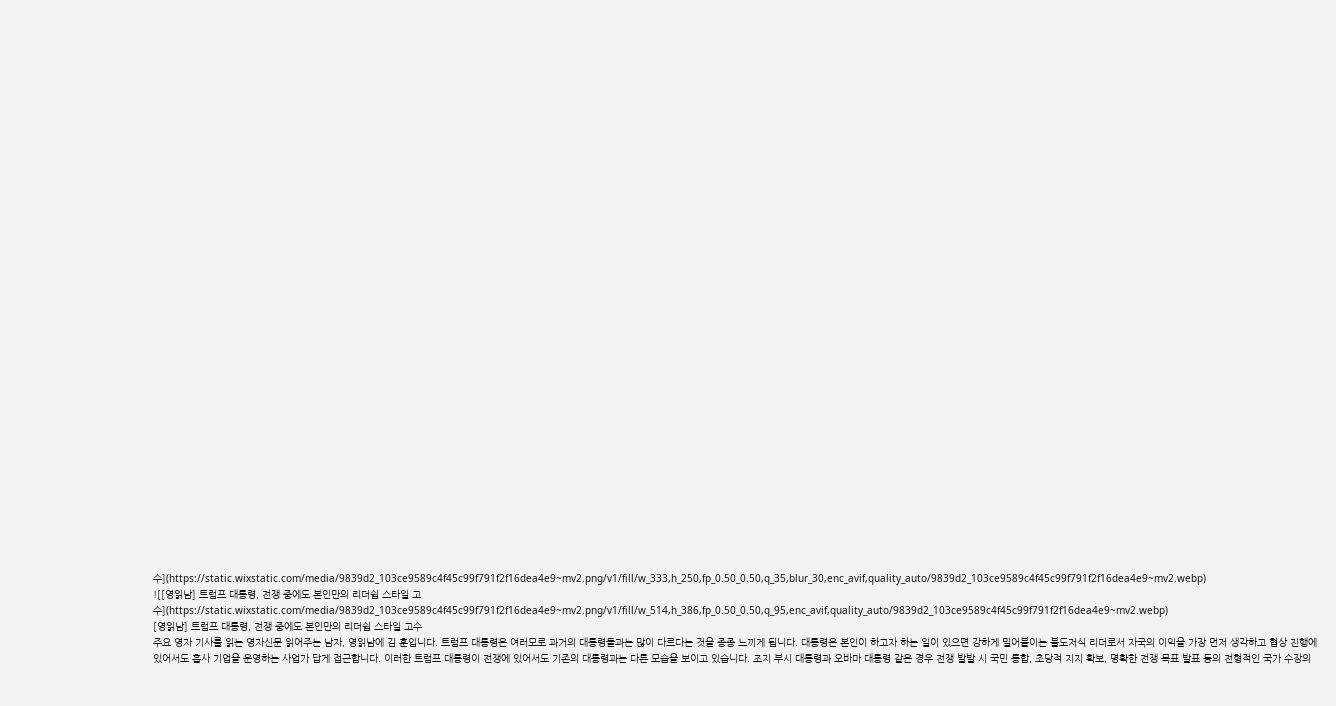수](https://static.wixstatic.com/media/9839d2_103ce9589c4f45c99f791f2f16dea4e9~mv2.png/v1/fill/w_333,h_250,fp_0.50_0.50,q_35,blur_30,enc_avif,quality_auto/9839d2_103ce9589c4f45c99f791f2f16dea4e9~mv2.webp)
![[영읽남] 트럼프 대통령, 전쟁 중에도 본인만의 리더쉽 스타일 고수](https://static.wixstatic.com/media/9839d2_103ce9589c4f45c99f791f2f16dea4e9~mv2.png/v1/fill/w_514,h_386,fp_0.50_0.50,q_95,enc_avif,quality_auto/9839d2_103ce9589c4f45c99f791f2f16dea4e9~mv2.webp)
[영읽남] 트럼프 대통령, 전쟁 중에도 본인만의 리더쉽 스타일 고수
주요 영자 기사를 읽는 영자신문 읽어주는 남자, 영읽남에 김 훈입니다. 트럼프 대통령은 여러모로 과거의 대통령들과는 많이 다르다는 것을 종종 느끼게 됩니다. 대통령은 본인이 하고자 하는 일이 있으면 강하게 밀어붙이는 불도저식 리더로서 자국의 이익을 가장 먼저 생각하고 협상 진행에 있어서도 흡사 기업을 운영하는 사업가 답게 접근합니다. 이러한 트럼프 대통령이 전쟁에 있어서도 기존의 대통령과는 다른 모습을 보이고 있습니다. 조지 부시 대통령과 오바마 대통령 같은 경우 전쟁 발발 시 국민 통합, 초당적 지지 확보, 명확한 전쟁 목표 발표 등의 전형적인 국가 수장의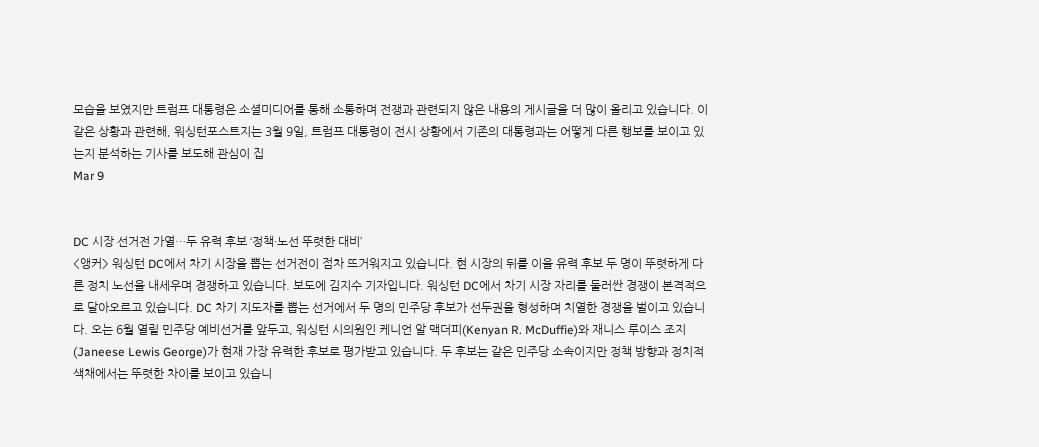모습을 보였지만 트럼프 대통령은 소셜미디어를 통해 소통하며 전쟁과 관련되지 않은 내용의 게시글을 더 많이 올리고 있습니다. 이 같은 상황과 관련해, 워싱턴포스트지는 3월 9일, 트럼프 대통령이 전시 상황에서 기존의 대통령과는 어떻게 다른 행보를 보이고 있는지 분석하는 기사를 보도해 관심이 집
Mar 9


DC 시장 선거전 가열…두 유력 후보 ‘정책·노선 뚜렷한 대비’
<앵커> 워싱턴 DC에서 차기 시장을 뽑는 선거전이 점차 뜨거워지고 있습니다. 현 시장의 뒤를 이을 유력 후보 두 명이 뚜렷하게 다른 정치 노선을 내세우며 경쟁하고 있습니다. 보도에 김지수 기자입니다. 워싱턴 DC에서 차기 시장 자리를 둘러싼 경쟁이 본격적으로 달아오르고 있습니다. DC 차기 지도자를 뽑는 선거에서 두 명의 민주당 후보가 선두권을 형성하며 치열한 경쟁을 벌이고 있습니다. 오는 6월 열릴 민주당 예비선거를 앞두고, 워싱턴 시의원인 케니언 알 맥더피(Kenyan R. McDuffie)와 재니스 루이스 조지(Janeese Lewis George)가 현재 가장 유력한 후보로 평가받고 있습니다. 두 후보는 같은 민주당 소속이지만 정책 방향과 정치적 색채에서는 뚜렷한 차이를 보이고 있습니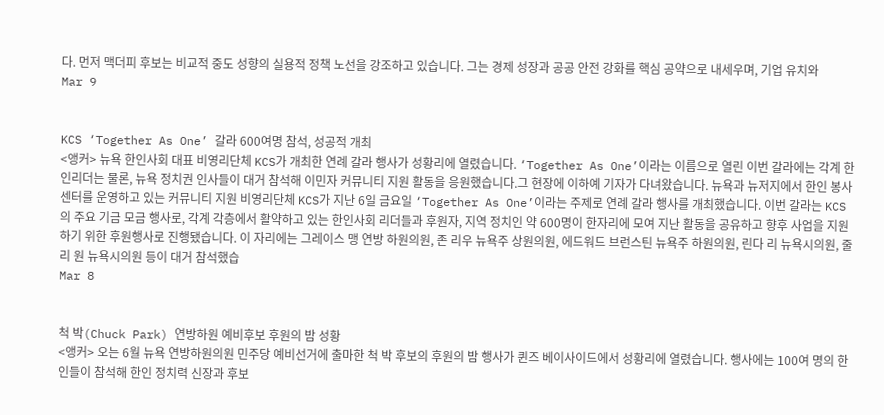다. 먼저 맥더피 후보는 비교적 중도 성향의 실용적 정책 노선을 강조하고 있습니다. 그는 경제 성장과 공공 안전 강화를 핵심 공약으로 내세우며, 기업 유치와
Mar 9


KCS ‘Together As One’ 갈라 600여명 참석, 성공적 개최
<앵커> 뉴욕 한인사회 대표 비영리단체 KCS가 개최한 연례 갈라 행사가 성황리에 열렸습니다. ‘Together As One’이라는 이름으로 열린 이번 갈라에는 각계 한인리더는 물론, 뉴욕 정치권 인사들이 대거 참석해 이민자 커뮤니티 지원 활동을 응원했습니다.그 현장에 이하예 기자가 다녀왔습니다. 뉴욕과 뉴저지에서 한인 봉사센터를 운영하고 있는 커뮤니티 지원 비영리단체 KCS가 지난 6일 금요일 ‘Together As One’이라는 주제로 연례 갈라 행사를 개최했습니다. 이번 갈라는 KCS의 주요 기금 모금 행사로, 각계 각층에서 활약하고 있는 한인사회 리더들과 후원자, 지역 정치인 약 600명이 한자리에 모여 지난 활동을 공유하고 향후 사업을 지원하기 위한 후원행사로 진행됐습니다. 이 자리에는 그레이스 맹 연방 하원의원, 존 리우 뉴욕주 상원의원, 에드워드 브런스틴 뉴욕주 하원의원, 린다 리 뉴욕시의원, 줄리 원 뉴욕시의원 등이 대거 참석했습
Mar 8


척 박(Chuck Park) 연방하원 예비후보 후원의 밤 성황
<앵커> 오는 6월 뉴욕 연방하원의원 민주당 예비선거에 출마한 척 박 후보의 후원의 밤 행사가 퀸즈 베이사이드에서 성황리에 열렸습니다. 행사에는 100여 명의 한인들이 참석해 한인 정치력 신장과 후보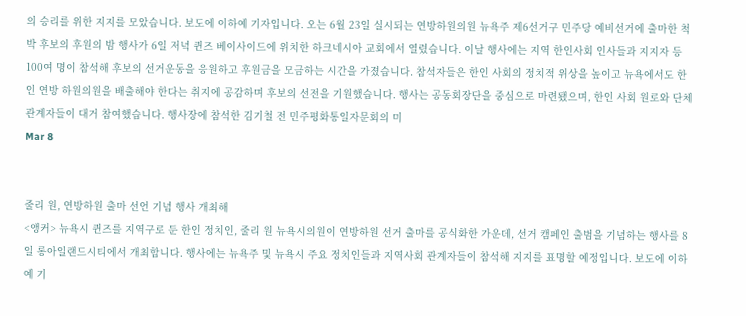의 승리를 위한 지지를 모았습니다. 보도에 이하예 기자입니다. 오는 6월 23일 실시되는 연방하원의원 뉴욕주 제6선거구 민주당 예비선거에 출마한 척 박 후보의 후원의 밤 행사가 6일 저녁 퀸즈 베이사이드에 위치한 하크네시아 교회에서 열렸습니다. 이날 행사에는 지역 한인사회 인사들과 지지자 등 100여 명이 참석해 후보의 선거운동을 응원하고 후원금을 모금하는 시간을 가졌습니다. 참석자들은 한인 사회의 정치적 위상을 높이고 뉴욕에서도 한인 연방 하원의원을 배출해야 한다는 취지에 공감하며 후보의 선전을 기원했습니다. 행사는 공동회장단을 중심으로 마련됐으며, 한인 사회 원로와 단체 관계자들이 대거 참여했습니다. 행사장에 참석한 김기철 전 민주평화통일자문회의 미
Mar 8


줄리 원, 연방하원 출마 선언 기념 행사 개최해
<앵커> 뉴욕시 퀸즈를 지역구로 둔 한인 정치인, 줄리 원 뉴욕시의원이 연방하원 선거 출마를 공식화한 가운데, 선거 캠페인 출범을 기념하는 행사를 8일 롱아일랜드시티에서 개최합니다. 행사에는 뉴욕주 및 뉴욕시 주요 정치인들과 지역사회 관계자들이 참석해 지지를 표명할 예정입니다. 보도에 이하예 기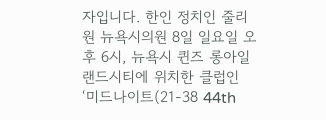자입니다. 한인 정치인 줄리 원 뉴욕시의원 8일 일요일 오후 6시, 뉴욕시 퀸즈 롱아일랜드시티에 위치한 클럽인 ‘미드나이트(21-38 44th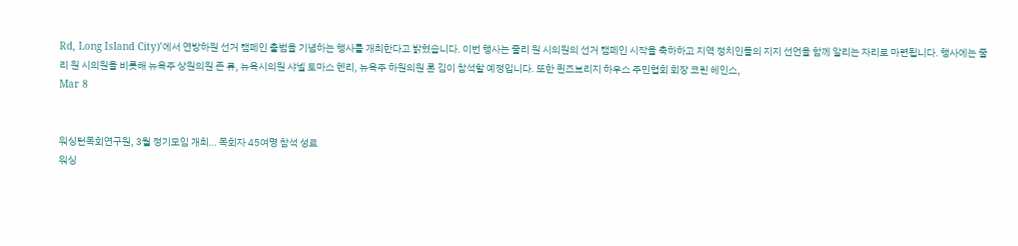Rd, Long Island City)’에서 연방하원 선거 캠페인 출범을 기념하는 행사를 개최한다고 밝혔습니다. 이번 행사는 줄리 원 시의원의 선거 캠페인 시작을 축하하고 지역 정치인들의 지지 선언을 함께 알리는 자리로 마련됩니다. 행사에는 줄리 원 시의원을 비롯해 뉴욕주 상원의원 존 류, 뉴욕시의원 샤넬 토마스 헨리, 뉴욕주 하원의원 론 김이 참석할 예정입니다. 또한 퀸즈브리지 하우스 주민협회 회장 코린 헤인스,
Mar 8


워싱턴목회연구원, 3월 정기모임 개최… 목회자 45여명 참석 성료
워싱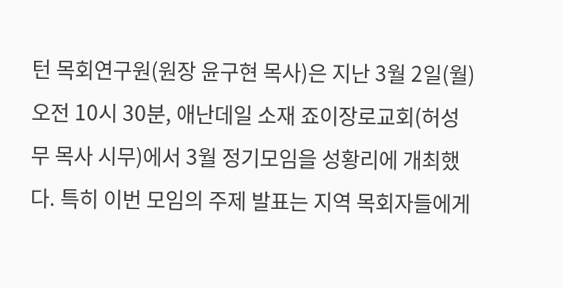턴 목회연구원(원장 윤구현 목사)은 지난 3월 2일(월) 오전 10시 30분, 애난데일 소재 죠이장로교회(허성무 목사 시무)에서 3월 정기모임을 성황리에 개최했다. 특히 이번 모임의 주제 발표는 지역 목회자들에게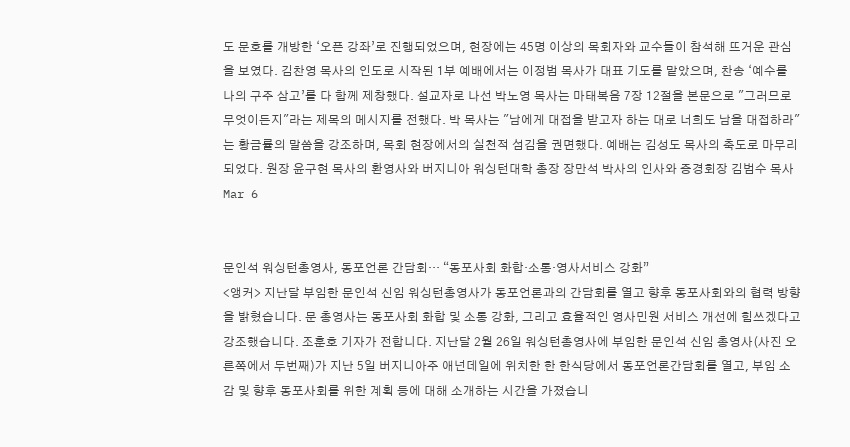도 문호를 개방한 ‘오픈 강좌’로 진행되었으며, 현장에는 45명 이상의 목회자와 교수들이 참석해 뜨거운 관심을 보였다. 김찬영 목사의 인도로 시작된 1부 예배에서는 이정범 목사가 대표 기도를 맡았으며, 찬송 ‘예수를 나의 구주 삼고’를 다 함께 제창했다. 설교자로 나선 박노영 목사는 마태복음 7장 12절을 본문으로 "그러므로 무엇이든지"라는 제목의 메시지를 전했다. 박 목사는 "남에게 대접을 받고자 하는 대로 너희도 남을 대접하라"는 황금률의 말씀을 강조하며, 목회 현장에서의 실천적 섬김을 권면했다. 예배는 김성도 목사의 축도로 마무리되었다. 원장 윤구현 목사의 환영사와 버지니아 워싱턴대학 총장 장만석 박사의 인사와 증경회장 김범수 목사
Mar 6


문인석 워싱턴총영사, 동포언론 간담회… “동포사회 화합·소통·영사서비스 강화”
<앵커> 지난달 부임한 문인석 신임 워싱턴총영사가 동포언론과의 간담회를 열고 향후 동포사회와의 협력 방향을 밝혔습니다. 문 총영사는 동포사회 화합 및 소통 강화, 그리고 효율적인 영사민원 서비스 개선에 힘쓰겠다고 강조했습니다. 조훈호 기자가 전합니다. 지난달 2월 26일 워싱턴총영사에 부임한 문인석 신임 총영사(사진 오른쪽에서 두번째)가 지난 5일 버지니아주 애넌데일에 위치한 한 한식당에서 동포언론간담회를 열고, 부임 소감 및 향후 동포사회를 위한 계획 등에 대해 소개하는 시간을 가졌습니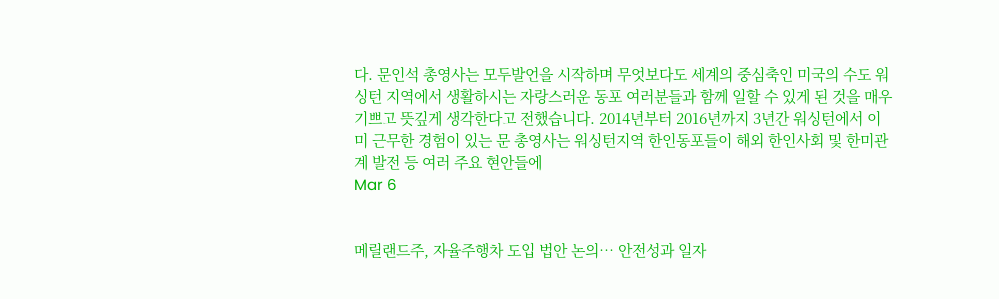다. 문인석 총영사는 모두발언을 시작하며 무엇보다도 세계의 중심축인 미국의 수도 워싱턴 지역에서 생활하시는 자랑스러운 동포 여러분들과 함께 일할 수 있게 된 것을 매우 기쁘고 뜻깊게 생각한다고 전했습니다. 2014년부터 2016년까지 3년간 워싱턴에서 이미 근무한 경험이 있는 문 총영사는 워싱턴지역 한인동포들이 해외 한인사회 및 한미관계 발전 등 여러 주요 현안들에
Mar 6


메릴랜드주, 자율주행차 도입 법안 논의… 안전성과 일자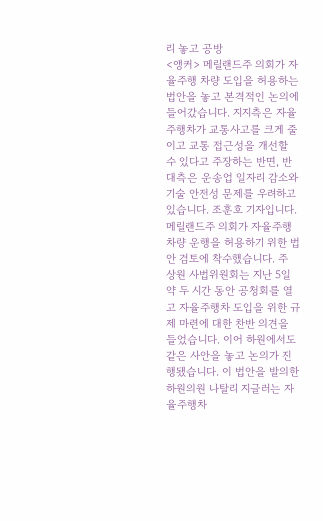리 놓고 공방
<앵커> 메릴랜드주 의회가 자율주행 차량 도입을 허용하는 법안을 놓고 본격적인 논의에 들어갔습니다. 지지측은 자율주행차가 교통사고를 크게 줄이고 교통 접근성을 개선할 수 있다고 주장하는 반면, 반대측은 운송업 일자리 감소와 기술 안전성 문제를 우려하고 있습니다. 조훈호 기자입니다. 메릴랜드주 의회가 자율주행 차량 운행을 허용하기 위한 법안 검토에 착수했습니다. 주 상원 사법위원회는 지난 5일 약 두 시간 동안 공청회를 열고 자율주행차 도입을 위한 규제 마련에 대한 찬반 의견을 들었습니다. 이어 하원에서도 같은 사안을 놓고 논의가 진행됐습니다. 이 법안을 발의한 하원의원 나탈리 지글러는 자율주행차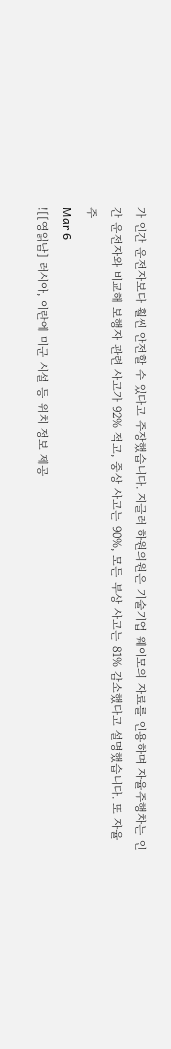가 인간 운전자보다 훨씬 안전할 수 있다고 주장했습니다. 지글러 하원의원은 기술기업 웨이모의 자료를 인용하며 자율주행차는 인간 운전자와 비교해 보행자 관련 사고가 92% 적고, 중상 사고는 90%, 모든 부상 사고는 81% 감소했다고 설명했습니다. 또 자율주
Mar 6
![[영읽남] 러시아, 이란에 미군 시설 등 위치 정보 제공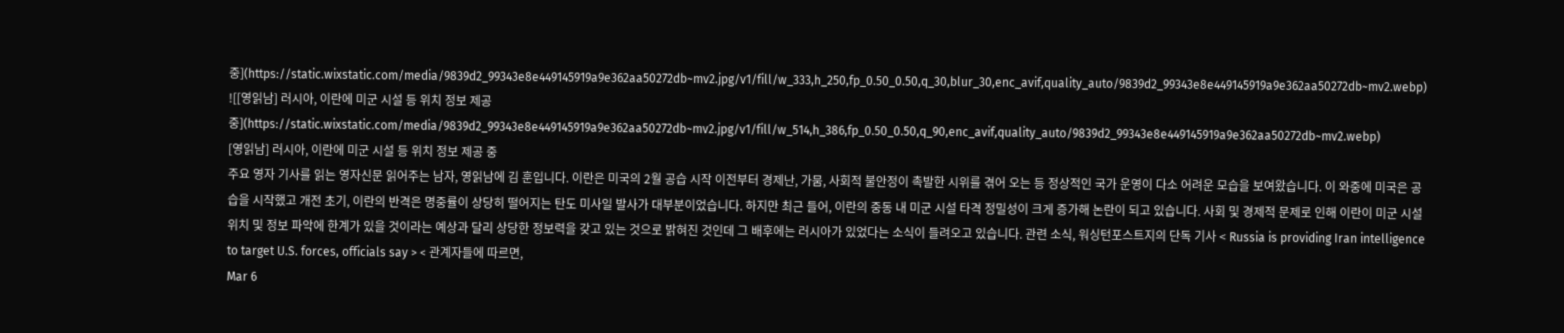중](https://static.wixstatic.com/media/9839d2_99343e8e449145919a9e362aa50272db~mv2.jpg/v1/fill/w_333,h_250,fp_0.50_0.50,q_30,blur_30,enc_avif,quality_auto/9839d2_99343e8e449145919a9e362aa50272db~mv2.webp)
![[영읽남] 러시아, 이란에 미군 시설 등 위치 정보 제공 중](https://static.wixstatic.com/media/9839d2_99343e8e449145919a9e362aa50272db~mv2.jpg/v1/fill/w_514,h_386,fp_0.50_0.50,q_90,enc_avif,quality_auto/9839d2_99343e8e449145919a9e362aa50272db~mv2.webp)
[영읽남] 러시아, 이란에 미군 시설 등 위치 정보 제공 중
주요 영자 기사를 읽는 영자신문 읽어주는 남자, 영읽남에 김 훈입니다. 이란은 미국의 2월 공습 시작 이전부터 경제난, 가뭄, 사회적 불안정이 촉발한 시위를 겪어 오는 등 정상적인 국가 운영이 다소 어려운 모습을 보여왔습니다. 이 와중에 미국은 공습을 시작했고 개전 초기, 이란의 반격은 명중률이 상당히 떨어지는 탄도 미사일 발사가 대부분이었습니다. 하지만 최근 들어, 이란의 중동 내 미군 시설 타격 정밀성이 크게 증가해 논란이 되고 있습니다. 사회 및 경제적 문제로 인해 이란이 미군 시설 위치 및 정보 파악에 한계가 있을 것이라는 예상과 달리 상당한 정보력을 갖고 있는 것으로 밝혀진 것인데 그 배후에는 러시아가 있었다는 소식이 들려오고 있습니다. 관련 소식, 워싱턴포스트지의 단독 기사 < Russia is providing Iran intelligence to target U.S. forces, officials say > < 관계자들에 따르면,
Mar 6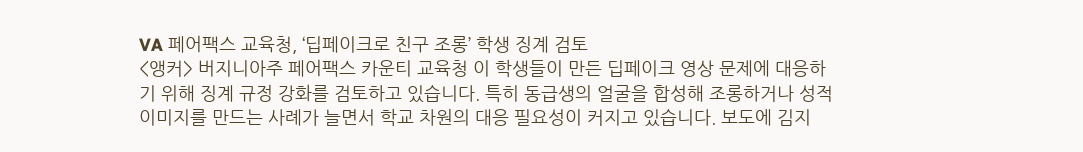VA 페어팩스 교육청, ‘딥페이크로 친구 조롱’ 학생 징계 검토
<앵커> 버지니아주 페어팩스 카운티 교육청 이 학생들이 만든 딥페이크 영상 문제에 대응하기 위해 징계 규정 강화를 검토하고 있습니다. 특히 동급생의 얼굴을 합성해 조롱하거나 성적 이미지를 만드는 사례가 늘면서 학교 차원의 대응 필요성이 커지고 있습니다. 보도에 김지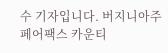수 기자입니다. 버지니아주 페어팩스 카운티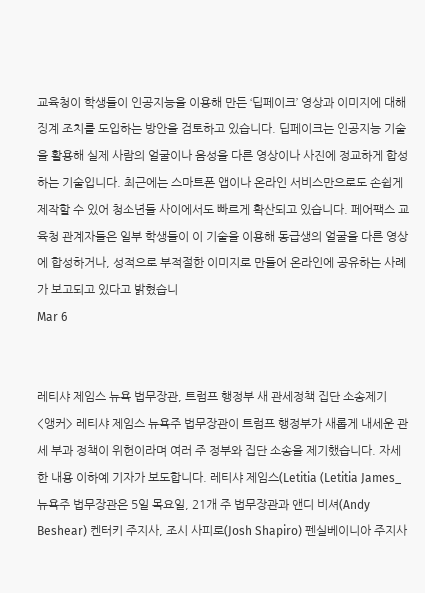교육청이 학생들이 인공지능을 이용해 만든 ‘딥페이크’ 영상과 이미지에 대해 징계 조치를 도입하는 방안을 검토하고 있습니다. 딥페이크는 인공지능 기술을 활용해 실제 사람의 얼굴이나 음성을 다른 영상이나 사진에 정교하게 합성하는 기술입니다. 최근에는 스마트폰 앱이나 온라인 서비스만으로도 손쉽게 제작할 수 있어 청소년들 사이에서도 빠르게 확산되고 있습니다. 페어팩스 교육청 관계자들은 일부 학생들이 이 기술을 이용해 동급생의 얼굴을 다른 영상에 합성하거나, 성적으로 부적절한 이미지로 만들어 온라인에 공유하는 사례가 보고되고 있다고 밝혔습니
Mar 6


레티샤 제임스 뉴욕 법무장관, 트럼프 행정부 새 관세정책 집단 소송제기
<앵커> 레티샤 제임스 뉴욕주 법무장관이 트럼프 행정부가 새롭게 내세운 관세 부과 정책이 위헌이라며 여러 주 정부와 집단 소송을 제기했습니다. 자세한 내용 이하예 기자가 보도합니다. 레티샤 제임스(Letitia (Letitia James_ 뉴욕주 법무장관은 5일 목요일, 21개 주 법무장관과 앤디 비셔(Andy Beshear) 켄터키 주지사, 조시 사피로(Josh Shapiro) 펜실베이니아 주지사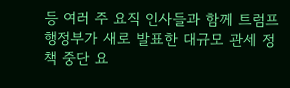등 여러 주 요직 인사들과 함께 트럼프 행정부가 새로 발표한 대규모 관세 정책 중단 요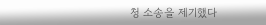청 소송을 제기했다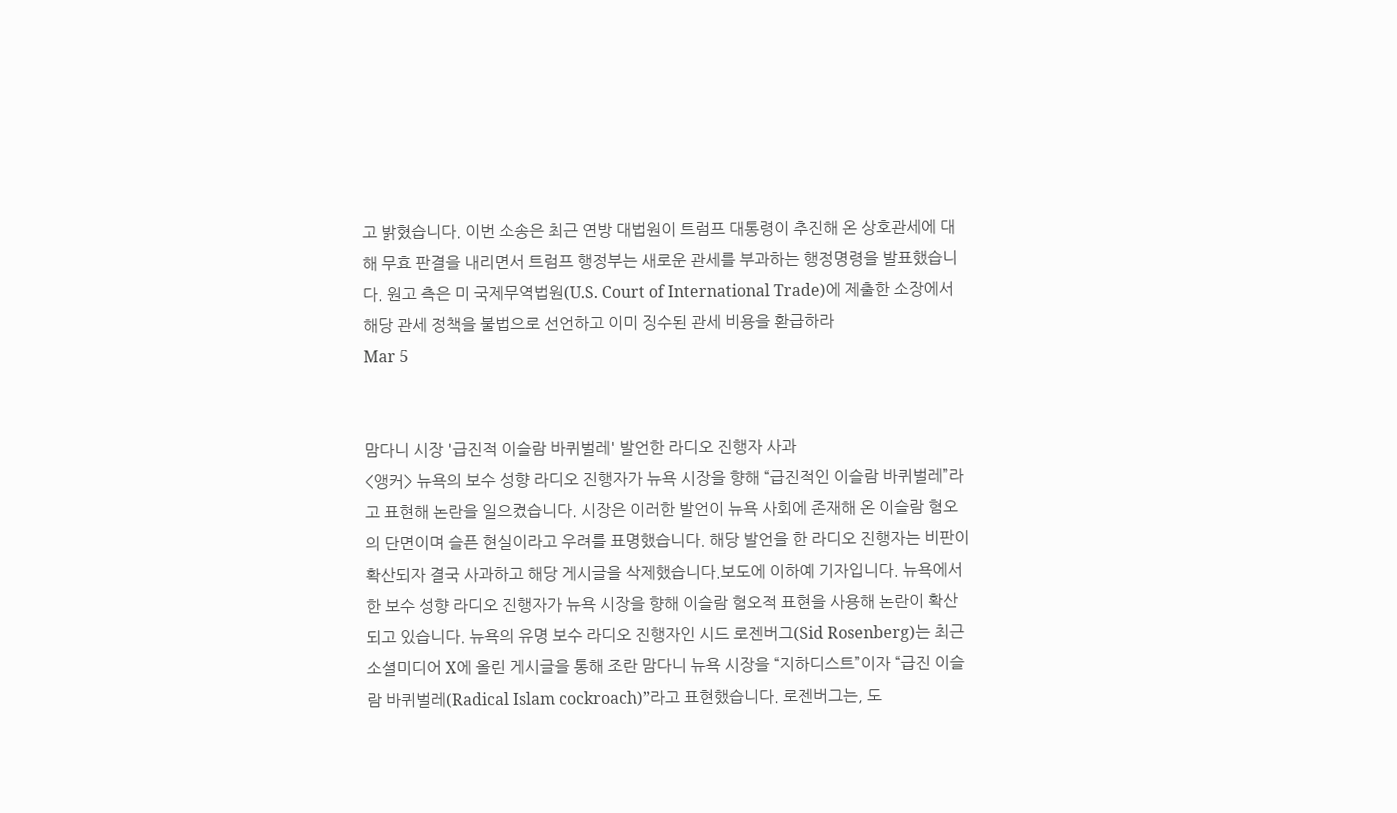고 밝혔습니다. 이번 소송은 최근 연방 대법원이 트럼프 대통령이 추진해 온 상호관세에 대해 무효 판결을 내리면서 트럼프 행정부는 새로운 관세를 부과하는 행정명령을 발표했습니다. 원고 측은 미 국제무역법원(U.S. Court of International Trade)에 제출한 소장에서 해당 관세 정책을 불법으로 선언하고 이미 징수된 관세 비용을 환급하라
Mar 5


맘다니 시장 '급진적 이슬람 바퀴벌레' 발언한 라디오 진행자 사과
<앵커> 뉴욕의 보수 성향 라디오 진행자가 뉴욕 시장을 향해 “급진적인 이슬람 바퀴벌레”라고 표현해 논란을 일으켰습니다. 시장은 이러한 발언이 뉴욕 사회에 존재해 온 이슬람 혐오의 단면이며 슬픈 현실이라고 우려를 표명했습니다. 해당 발언을 한 라디오 진행자는 비판이 확산되자 결국 사과하고 해당 게시글을 삭제했습니다.보도에 이하예 기자입니다. 뉴욕에서 한 보수 성향 라디오 진행자가 뉴욕 시장을 향해 이슬람 혐오적 표현을 사용해 논란이 확산되고 있습니다. 뉴욕의 유명 보수 라디오 진행자인 시드 로젠버그(Sid Rosenberg)는 최근 소셜미디어 X에 올린 게시글을 통해 조란 맘다니 뉴욕 시장을 “지하디스트”이자 “급진 이슬람 바퀴벌레(Radical Islam cockroach)”라고 표현했습니다. 로젠버그는, 도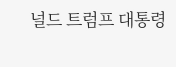널드 트럼프 대통령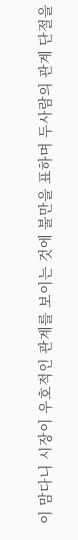이 맘다니 시장이 우호적인 관계를 보이는 것에 불만을 표하며 두사람의 관계 단절을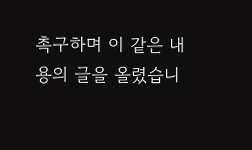촉구하며 이 같은 내용의 글을 올렸습니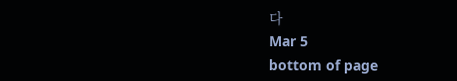다
Mar 5
bottom of page